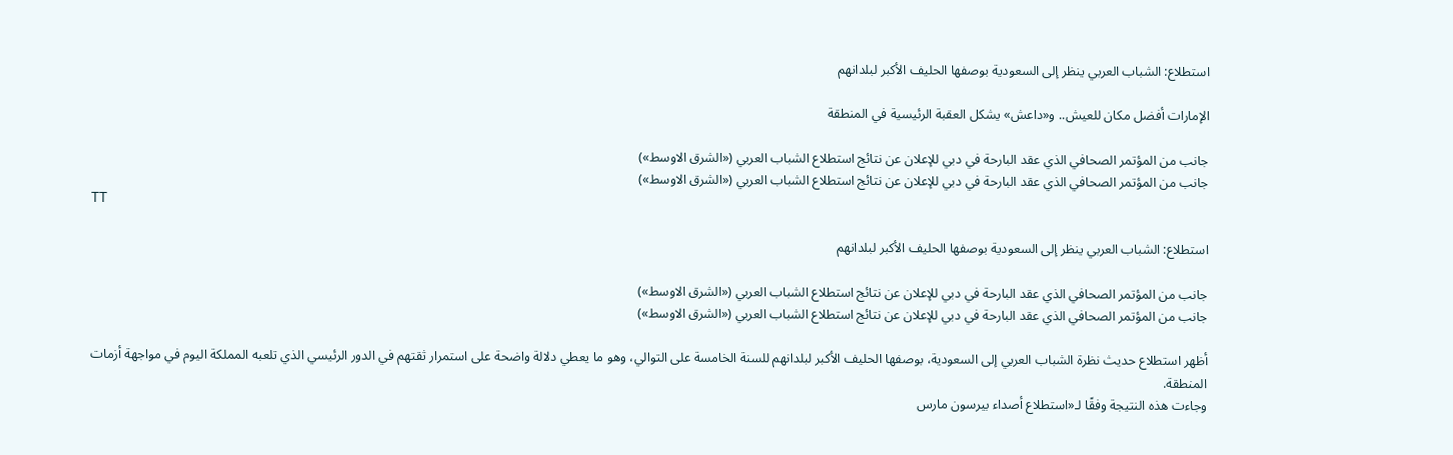استطلاع: الشباب العربي ينظر إلى السعودية بوصفها الحليف الأكبر لبلدانهم

الإمارات أفضل مكان للعيش.. و«داعش» يشكل العقبة الرئيسية في المنطقة

جانب من المؤتمر الصحافي الذي عقد البارحة في دبي للإعلان عن نتائج استطلاع الشباب العربي («الشرق الاوسط»)
جانب من المؤتمر الصحافي الذي عقد البارحة في دبي للإعلان عن نتائج استطلاع الشباب العربي («الشرق الاوسط»)
TT

استطلاع: الشباب العربي ينظر إلى السعودية بوصفها الحليف الأكبر لبلدانهم

جانب من المؤتمر الصحافي الذي عقد البارحة في دبي للإعلان عن نتائج استطلاع الشباب العربي («الشرق الاوسط»)
جانب من المؤتمر الصحافي الذي عقد البارحة في دبي للإعلان عن نتائج استطلاع الشباب العربي («الشرق الاوسط»)

أظهر استطلاع حديث نظرة الشباب العربي إلى السعودية، بوصفها الحليف الأكبر لبلدانهم للسنة الخامسة على التوالي، وهو ما يعطي دلالة واضحة على استمرار ثقتهم في الدور الرئيسي الذي تلعبه المملكة اليوم في مواجهة أزمات المنطقة.
وجاءت هذه النتيجة وفقًا لـ«استطلاع أصداء بيرسون مارس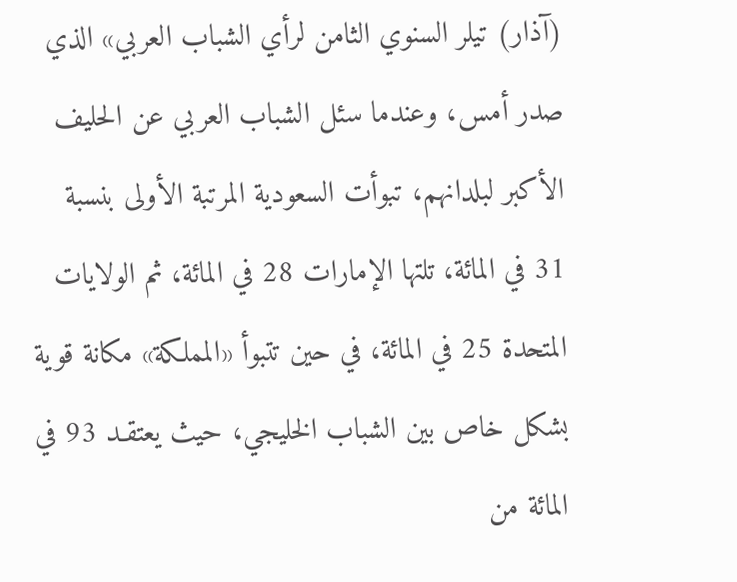(آذار) تيلر السنوي الثامن لرأي الشباب العربي» الذي صدر أمس، وعندما سئل الشباب العربي عن الحليف الأكبر لبلدانهم، تبوأت السعودية المرتبة الأولى بنسبة 31 في المائة، تلتها الإمارات 28 في المائة، ثم الولايات المتحدة 25 في المائة، في حين تتبوأ «المملكة» مكانة قوية بشكل خاص بين الشباب الخليجي، حيث يعتقـد 93 في المائة من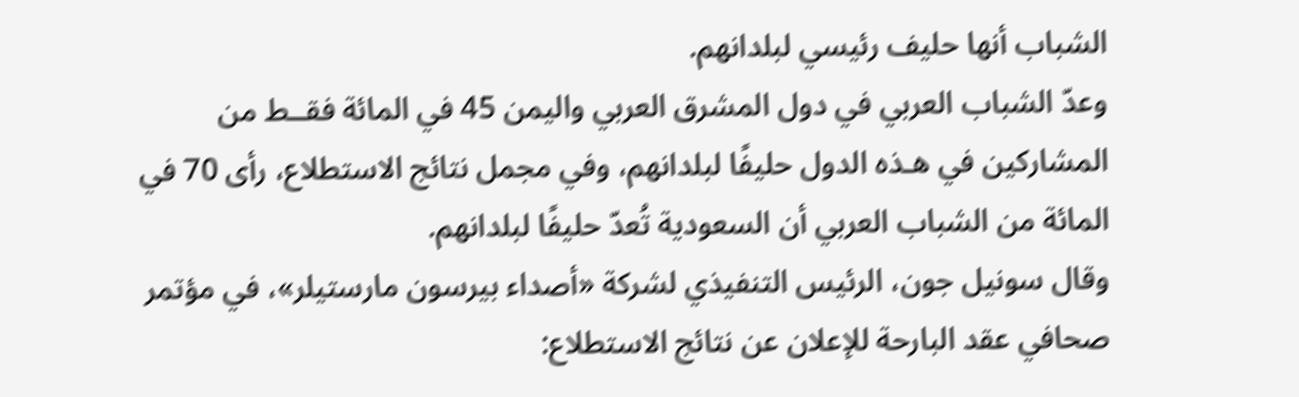الشباب أنها حليف رئيسي لبلدانهم.
وعدّ الشباب العربي في دول المشرق العربي واليمن 45 في المائة فقــط من المشاركين في هـذه الدول حليفًا لبلدانهم، وفي مجمل نتائج الاستطلاع، رأى 70 في المائة من الشباب العربي أن السعودية تُعدّ حليفًا لبلدانهم.
وقال سونيل جون، الرئيس التنفيذي لشركة «أصداء بيرسون مارستيلر»، في مؤتمر صحافي عقد البارحة للإعلان عن نتائج الاستطلاع: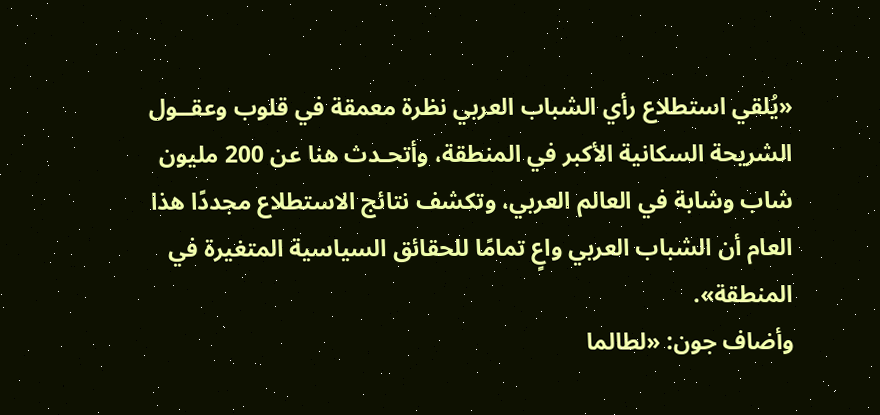«يُلقي استطلاع رأي الشباب العربي نظرة معمقة في قلوب وعقــول الشريحة السكانية الأكبر في المنطقة، وأتحـدث هنا عن 200 مليون شاب وشابة في العالم العربي، وتكشف نتائج الاستطلاع مجددًا هذا العام أن الشباب العربي واعٍ تمامًا للحقائق السياسية المتغيرة في المنطقة».
وأضاف جون: «لطالما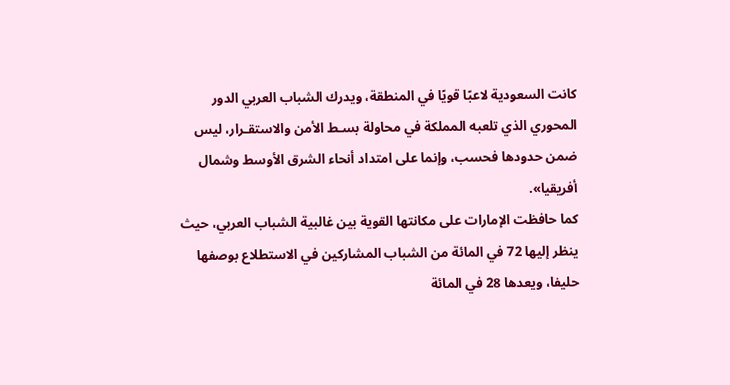كانت السعودية لاعبًا قويًا في المنطقة، ويدرك الشباب العربي الدور المحوري الذي تلعبه المملكة في محاولة بسـط الأمن والاستقـرار، ليس ضمن حدودها فحسب، وإنما على امتداد أنحاء الشرق الأوسط وشمال أفريقيا».
كما حافظت الإمارات على مكانتها القوية بين غالبية الشباب العربي، حيث ينظر إليها 72 في المائة من الشباب المشاركين في الاستطلاع بوصفها حليفا، ويعدها 28 في المائة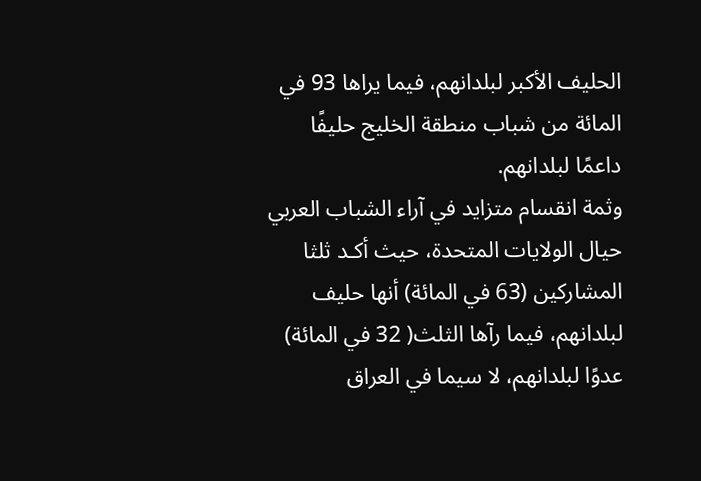الحليف الأكبر لبلدانهم، فيما يراها 93 في المائة من شباب منطقة الخليج حليفًا داعمًا لبلدانهم.
وثمة انقسام متزايد في آراء الشباب العربي حيال الولايات المتحدة، حيث أكـد ثلثا المشاركين (63 في المائة) أنها حليف لبلدانهم، فيما رآها الثلث( 32 في المائة) عدوًا لبلدانهم، لا سيما في العراق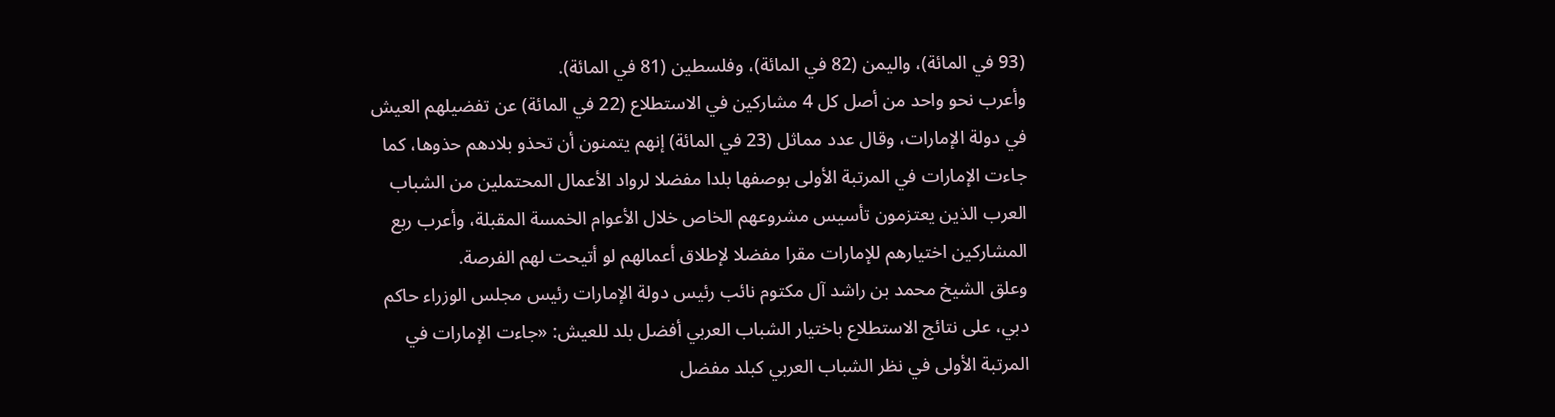(93 في المائة)، واليمن (82 في المائة)، وفلسطين (81 في المائة).
وأعرب نحو واحد من أصل كل 4 مشاركين في الاستطلاع (22 في المائة) عن تفضيلهم العيش في دولة الإمارات، وقال عدد مماثل (23 في المائة) إنهم يتمنون أن تحذو بلادهم حذوها، كما جاءت الإمارات في المرتبة الأولى بوصفها بلدا مفضلا لرواد الأعمال المحتملين من الشباب العرب الذين يعتزمون تأسيس مشروعهم الخاص خلال الأعوام الخمسة المقبلة، وأعرب ربع المشاركين اختيارهم للإمارات مقرا مفضلا لإطلاق أعمالهم لو أتيحت لهم الفرصة.
وعلق الشيخ محمد بن راشد آل مكتوم نائب رئيس دولة الإمارات رئيس مجلس الوزراء حاكم دبي، على نتائج الاستطلاع باختيار الشباب العربي أفضل بلد للعيش: «جاءت الإمارات في المرتبة الأولى في نظر الشباب العربي كبلد مفضل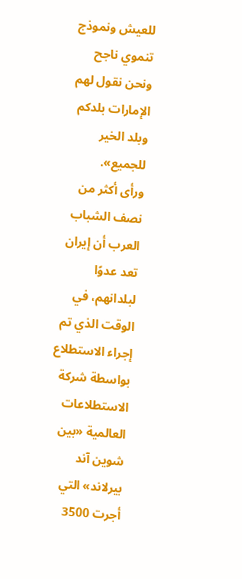للعيش ونموذج تنموي ناجح ونحن نقول لهم الإمارات بلدكم وبلد الخير للجميع».
ورأى أكثر من نصف الشباب العرب أن إيران تعد عدوًا لبلدانهم، في الوقت الذي تم إجراء الاستطلاع بواسطة شركة الاستطلاعات العالمية «بين شوين آند بيرلاند» التي أجرت 3500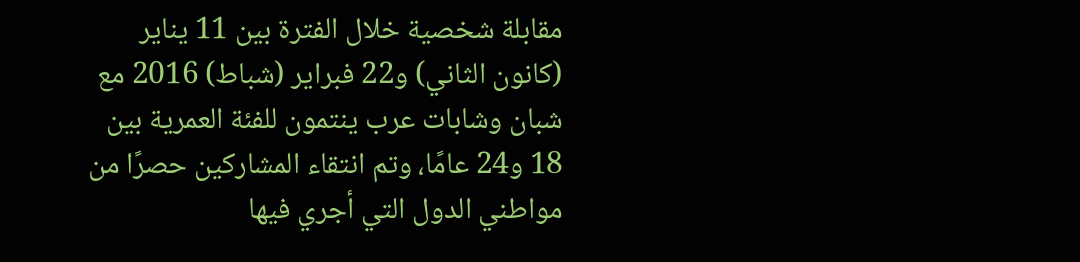مقابلة شخصية خلال الفترة بين 11 يناير (كانون الثاني) و22 فبراير (شباط) 2016 مع شبان وشابات عرب ينتمون للفئة العمرية بين 18 و24 عامًا، وتم انتقاء المشاركين حصرًا من مواطني الدول التي أجري فيها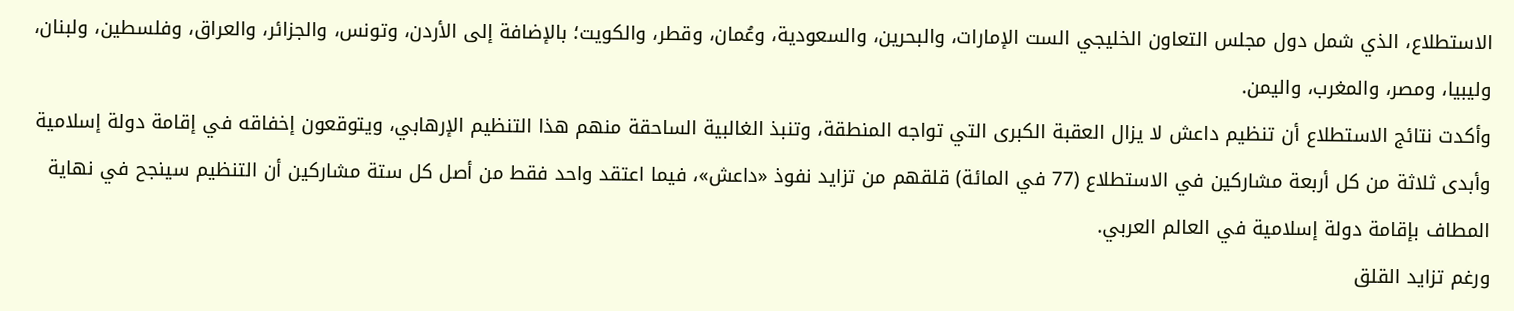الاستطلاع، الذي شمل دول مجلس التعاون الخليجي الست الإمارات، والبحرين، والسعودية، وعُمان، وقطر، والكويت؛ بالإضافة إلى الأردن، وتونس، والجزائر، والعراق، وفلسطين، ولبنان، وليبيا، ومصر، والمغرب، واليمن.
وأكدت نتائج الاستطلاع أن تنظيم داعش لا يزال العقبة الكبرى التي تواجه المنطقة، وتنبذ الغالبية الساحقة منهم هذا التنظيم الإرهابي، ويتوقعون إخفاقه في إقامة دولة إسلامية وأبدى ثلاثة من كل أربعة مشاركين في الاستطلاع (77 في المائة) قلقهم من تزايد نفوذ «داعش»، فيما اعتقد واحد فقط من أصل كل ستة مشاركين أن التنظيم سينجح في نهاية المطاف بإقامة دولة إسلامية في العالم العربي.
ورغم تزايد القلق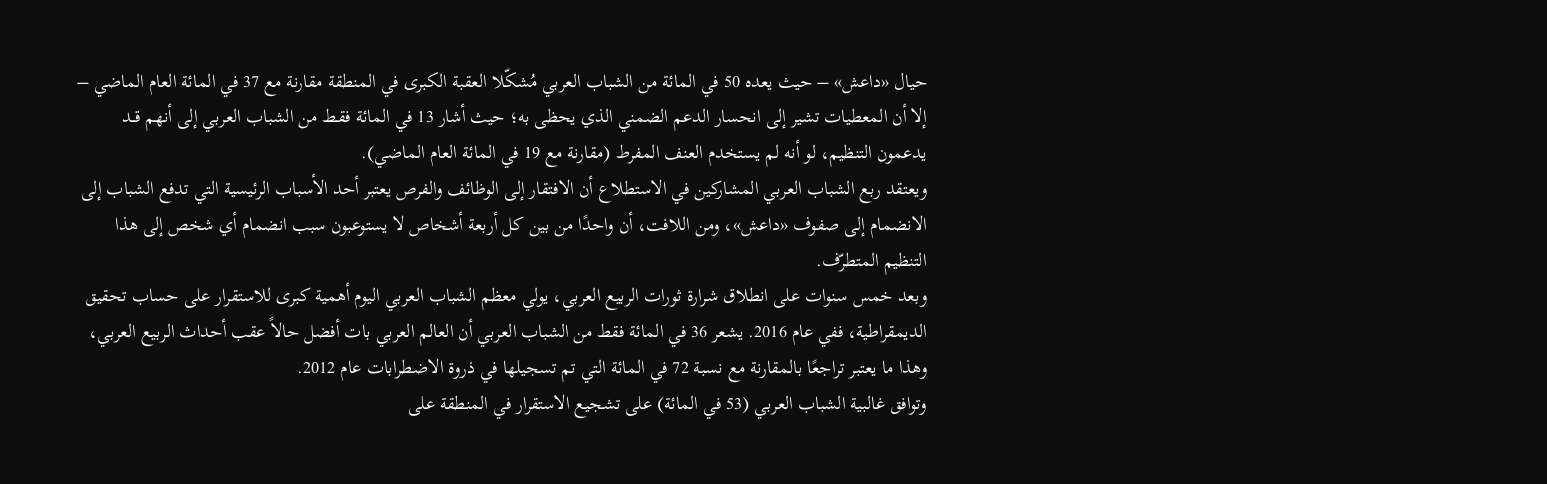حيال «داعش» – حيث يعده 50 في المائة من الشباب العربي مُشكّلا العقبة الكبرى في المنطقة مقارنة مع 37 في المائة العام الماضي – إلا أن المعطيات تشير إلى انحسار الدعم الضمني الذي يحظى به؛ حيث أشار 13 في المائة فقـط من الشباب العربي إلى أنهم قــد يدعمون التنظيم، لو أنه لم يستخدم العنف المفرط (مقارنة مع 19 في المائة العام الماضي).
ويعتقد ربع الشباب العربي المشاركين في الاستطلاع أن الافتقار إلى الوظائف والفرص يعتبر أحد الأسباب الرئيسية التي تدفع الشباب إلى الانضمام إلى صفوف «داعش»، ومن اللافت، أن واحدًا من بين كل أربعة أشخاص لا يستوعبون سبب انضمام أي شخص إلى هذا التنظيم المتطرّف.
وبعد خمس سنوات على انطلاق شرارة ثورات الربيع العربي، يولي معظم الشباب العربي اليوم أهمية كبرى للاستقرار على حساب تحقيق الديمقراطية، ففي عام 2016. يشعر 36 في المائة فقط من الشباب العربي أن العالم العربي بات أفضل حالاً عقب أحداث الربيع العربي، وهذا ما يعتبر تراجعًا بالمقارنة مع نسبة 72 في المائة التي تم تسجيلها في ذروة الاضطرابات عام 2012.
وتوافق غالبية الشباب العربي (53 في المائة) على تشجيع الاستقرار في المنطقة على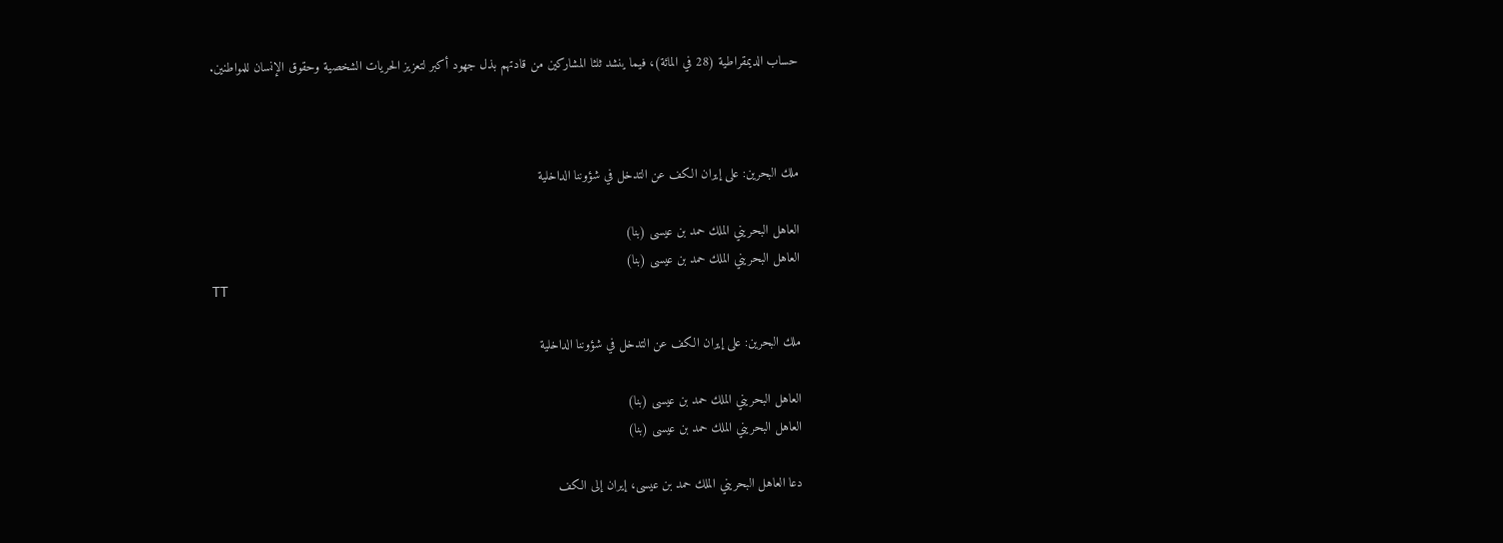حساب الديمقراطية (28 في المائة)، فيما ينشد ثلثا المشاركين من قادتهم بذل جهود أكبر لتعزيز الحريات الشخصية وحقوق الإنسان للمواطنين.



ملك البحرين: على إيران الكف عن التدخل في شؤوننا الداخلية

العاهل البحريني الملك حمد بن عيسى (بنا)
العاهل البحريني الملك حمد بن عيسى (بنا)
TT

ملك البحرين: على إيران الكف عن التدخل في شؤوننا الداخلية

العاهل البحريني الملك حمد بن عيسى (بنا)
العاهل البحريني الملك حمد بن عيسى (بنا)

دعا العاهل البحريني الملك حمد بن عيسى، إيران إلى الكف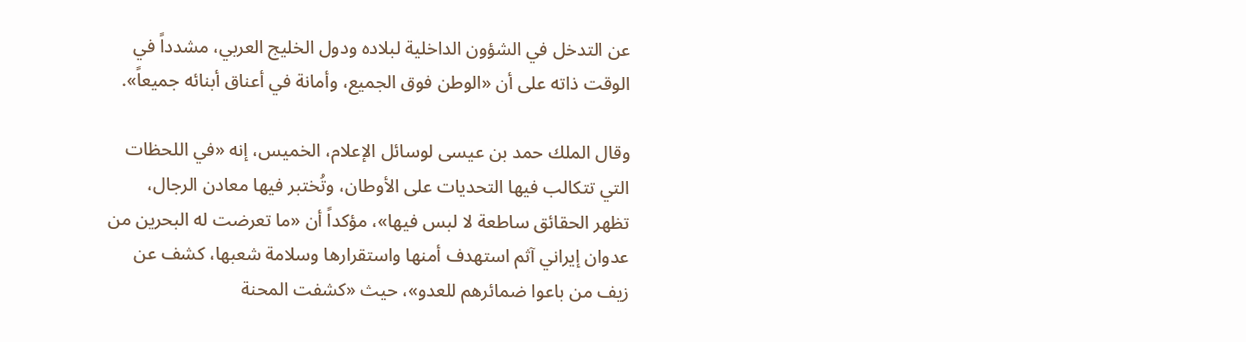عن التدخل في الشؤون الداخلية لبلاده ودول الخليج العربي، مشدداً في الوقت ذاته على أن «الوطن فوق الجميع، وأمانة في أعناق أبنائه جميعاً».

وقال الملك حمد بن عيسى لوسائل الإعلام، الخميس، إنه «في اللحظات التي تتكالب فيها التحديات على الأوطان، وتُختبر فيها معادن الرجال، تظهر الحقائق ساطعة لا لبس فيها»، مؤكداً أن «ما تعرضت له البحرين من عدوان إيراني آثم استهدف أمنها واستقرارها وسلامة شعبها، كشف عن زيف من باعوا ضمائرهم للعدو»، حيث «كشفت المحنة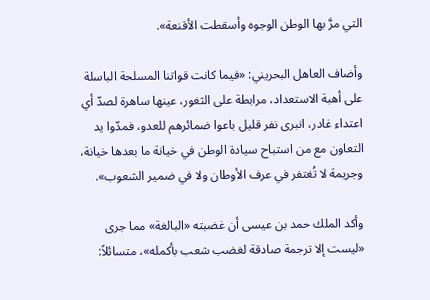التي مرَّ بها الوطن الوجوه وأسقطت الأقنعة».

وأضاف العاهل البحريني: «فيما كانت قواتنا المسلحة الباسلة على أهبة الاستعداد، مرابطة على الثغور، عينها ساهرة لصدّ أي اعتداء غادر، انبرى نفر قليل باعوا ضمائرهم للعدو، فمدّوا يد التعاون مع من استباح سيادة الوطن في خيانة ما بعدها خيانة، وجريمة لا تُغتفر في عرف الأوطان ولا في ضمير الشعوب».

وأكد الملك حمد بن عيسى أن غضبته «البالغة» مما جرى «ليست إلا ترجمة صادقة لغضب شعب بأكمله»، متسائلاً: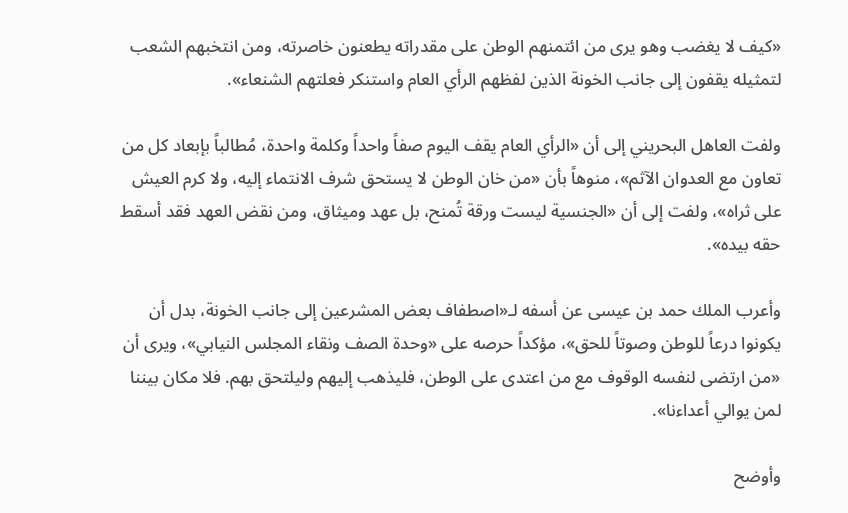«كيف لا يغضب وهو يرى من ائتمنهم الوطن على مقدراته يطعنون خاصرته، ومن انتخبهم الشعب لتمثيله يقفون إلى جانب الخونة الذين لفظهم الرأي العام واستنكر فعلتهم الشنعاء».

ولفت العاهل البحريني إلى أن «الرأي العام يقف اليوم صفاً واحداً وكلمة واحدة، مُطالباً بإبعاد كل من تعاون مع العدوان الآثم»، منوهاً بأن «من خان الوطن لا يستحق شرف الانتماء إليه، ولا كرم العيش على ثراه»، ولفت إلى أن «الجنسية ليست ورقة تُمنح، بل عهد وميثاق، ومن نقض العهد فقد أسقط حقه بيده».

وأعرب الملك حمد بن عيسى عن أسفه لـ«اصطفاف بعض المشرعين إلى جانب الخونة، بدل أن يكونوا درعاً للوطن وصوتاً للحق»، مؤكداً حرصه على «وحدة الصف ونقاء المجلس النيابي»، ويرى أن «من ارتضى لنفسه الوقوف مع من اعتدى على الوطن، فليذهب إليهم وليلتحق بهم. فلا مكان بيننا لمن يوالي أعداءنا».

وأوضح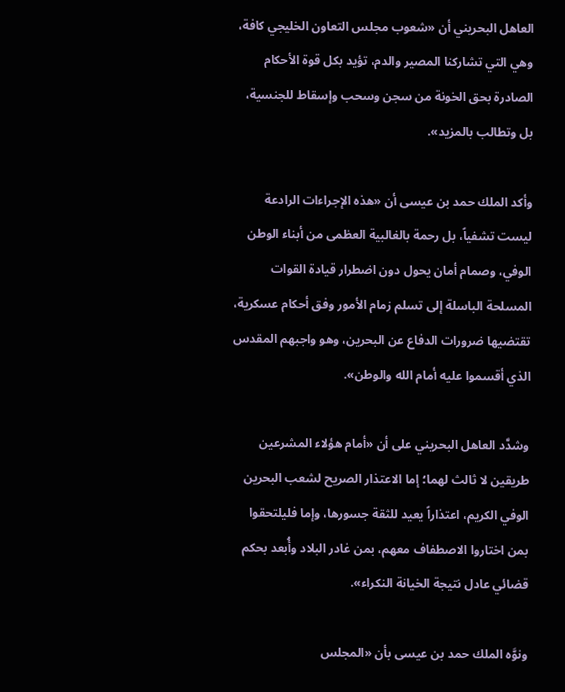العاهل البحريني أن «شعوب مجلس التعاون الخليجي كافة، وهي التي تشاركنا المصير والدم، تؤيد بكل قوة الأحكام الصادرة بحق الخونة من سجن وسحب وإسقاط للجنسية، بل وتطالب بالمزيد».

وأكد الملك حمد بن عيسى أن «هذه الإجراءات الرادعة ليست تشفياً، بل رحمة بالغالبية العظمى من أبناء الوطن الوفي، وصمام أمان يحول دون اضطرار قيادة القوات المسلحة الباسلة إلى تسلم زمام الأمور وفق أحكام عسكرية، تقتضيها ضرورات الدفاع عن البحرين، وهو واجبهم المقدس الذي أقسموا عليه أمام الله والوطن».

وشدَّد العاهل البحريني على أن «أمام هؤلاء المشرعين طريقين لا ثالث لهما؛ إما الاعتذار الصريح لشعب البحرين الوفي الكريم، اعتذاراً يعيد للثقة جسورها، وإما فليلتحقوا بمن اختاروا الاصطفاف معهم، بمن غادر البلاد وأُبعد بحكم قضائي عادل نتيجة الخيانة النكراء».

ونوَّه الملك حمد بن عيسى بأن «المجلس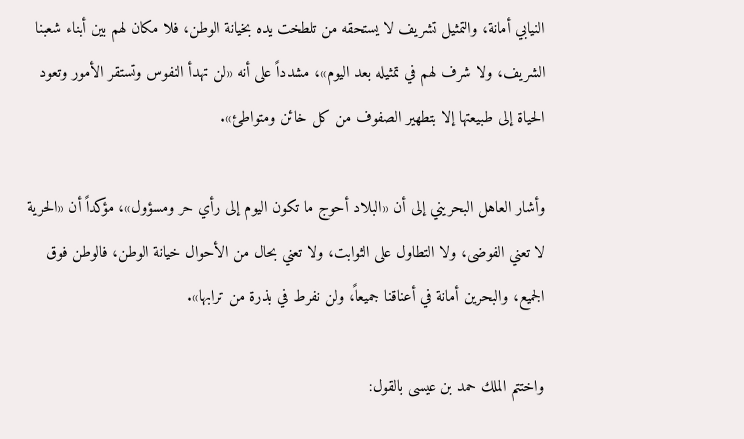النيابي أمانة، والتمثيل تشريف لا يستحقه من تلطخت يده بخيانة الوطن، فلا مكان لهم بين أبناء شعبنا الشريف، ولا شرف لهم في تمثيله بعد اليوم»، مشدداً على أنه «لن تهدأ النفوس وتستقر الأمور وتعود الحياة إلى طبيعتها إلا بتطهير الصفوف من كل خائن ومتواطئ».

وأشار العاهل البحريني إلى أن «البلاد أحوج ما تكون اليوم إلى رأي حر ومسؤول»، مؤكداً أن «الحرية لا تعني الفوضى، ولا التطاول على الثوابت، ولا تعني بحال من الأحوال خيانة الوطن، فالوطن فوق الجميع، والبحرين أمانة في أعناقنا جميعاً، ولن نفرط في بذرة من ترابها».

واختتم الملك حمد بن عيسى بالقول: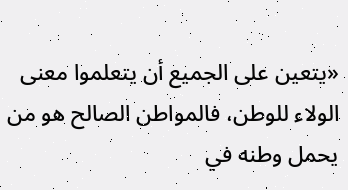«يتعين على الجميع أن يتعلموا معنى الولاء للوطن، فالمواطن الصالح هو من يحمل وطنه في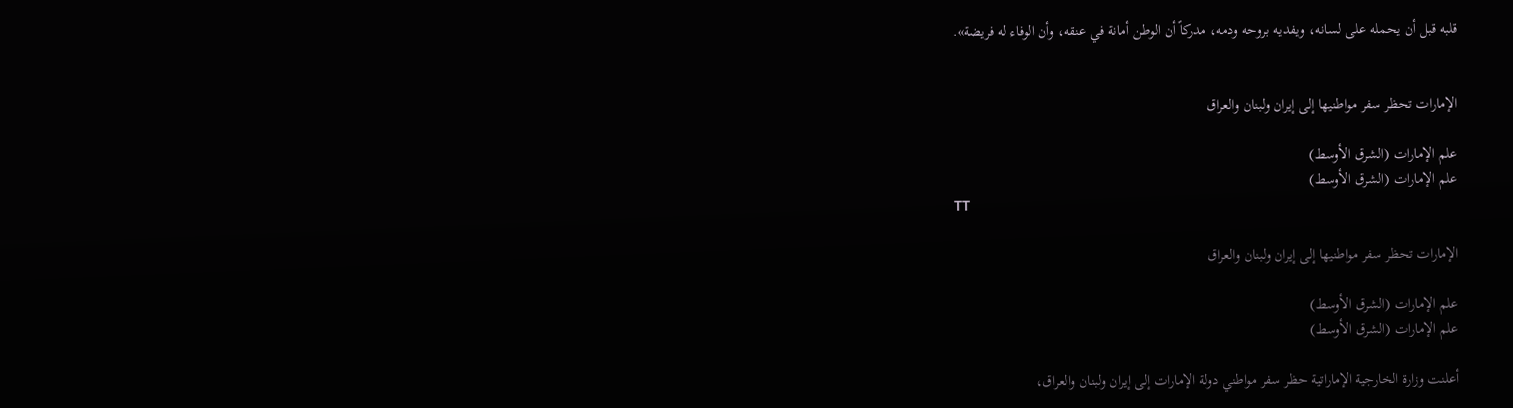قلبه قبل أن يحمله على لسانه، ويفديه بروحه ودمه، مدركاً أن الوطن أمانة في عنقه، وأن الوفاء له فريضة».


الإمارات تحظر سفر مواطنيها إلى إيران ولبنان والعراق

علم الإمارات (الشرق الأوسط)
علم الإمارات (الشرق الأوسط)
TT

الإمارات تحظر سفر مواطنيها إلى إيران ولبنان والعراق

علم الإمارات (الشرق الأوسط)
علم الإمارات (الشرق الأوسط)

أعلنت وزارة الخارجية الإماراتية حظر سفر مواطني دولة الإمارات إلى إيران ولبنان والعراق،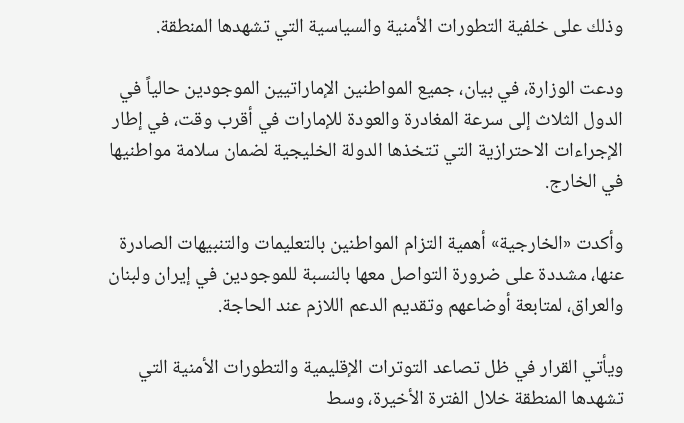وذلك على خلفية التطورات الأمنية والسياسية التي تشهدها المنطقة.

ودعت الوزارة، في بيان، جميع المواطنين الإماراتيين الموجودين حالياً في الدول الثلاث إلى سرعة المغادرة والعودة للإمارات في أقرب وقت، في إطار الإجراءات الاحترازية التي تتخذها الدولة الخليجية لضمان سلامة مواطنيها في الخارج.

وأكدت «الخارجية» أهمية التزام المواطنين بالتعليمات والتنبيهات الصادرة عنها، مشددة على ضرورة التواصل معها بالنسبة للموجودين في إيران ولبنان والعراق، لمتابعة أوضاعهم وتقديم الدعم اللازم عند الحاجة.

ويأتي القرار في ظل تصاعد التوترات الإقليمية والتطورات الأمنية التي تشهدها المنطقة خلال الفترة الأخيرة، وسط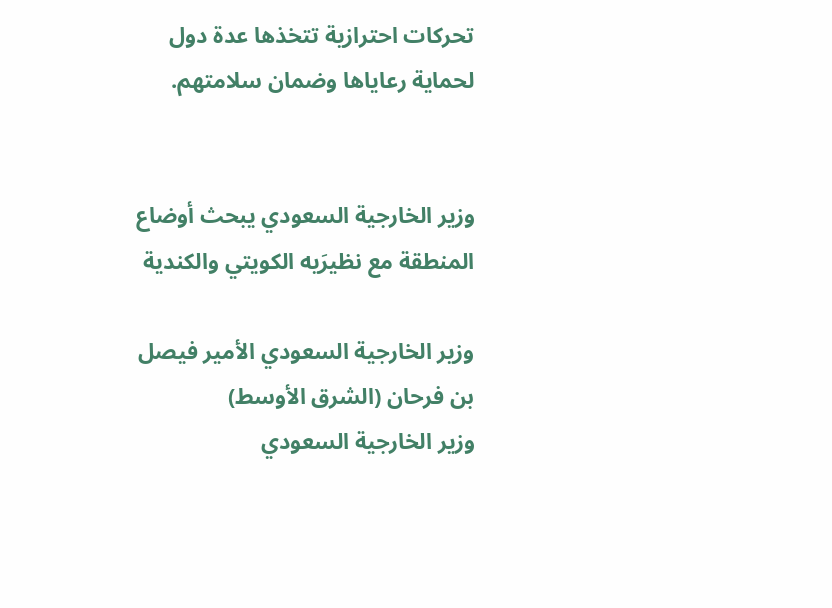تحركات احترازية تتخذها عدة دول لحماية رعاياها وضمان سلامتهم.


وزير الخارجية السعودي يبحث أوضاع المنطقة مع نظيرَيه الكويتي والكندية

وزير الخارجية السعودي الأمير فيصل بن فرحان (الشرق الأوسط)
وزير الخارجية السعودي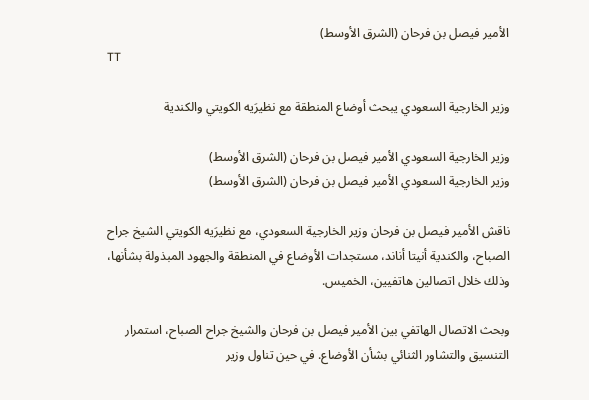الأمير فيصل بن فرحان (الشرق الأوسط)
TT

وزير الخارجية السعودي يبحث أوضاع المنطقة مع نظيرَيه الكويتي والكندية

وزير الخارجية السعودي الأمير فيصل بن فرحان (الشرق الأوسط)
وزير الخارجية السعودي الأمير فيصل بن فرحان (الشرق الأوسط)

ناقش الأمير فيصل بن فرحان وزير الخارجية السعودي، مع نظيرَيه الكويتي الشيخ جراح الصباح، والكندية أنيتا أناند، مستجدات الأوضاع في المنطقة والجهود المبذولة بشأنها، وذلك خلال اتصالين هاتفيين، الخميس.

وبحث الاتصال الهاتفي بين الأمير فيصل بن فرحان والشيخ جراح الصباح، استمرار التنسيق والتشاور الثنائي بشأن الأوضاع. في حين تناول وزير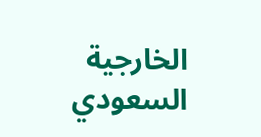الخارجية السعودي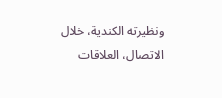ونظيرته الكندية، خلال الاتصال، العلاقات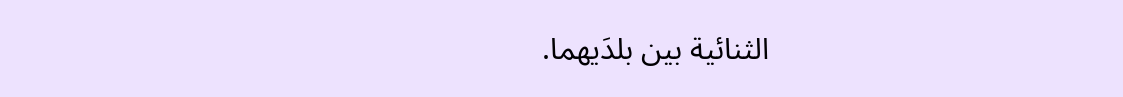الثنائية بين بلدَيهما.